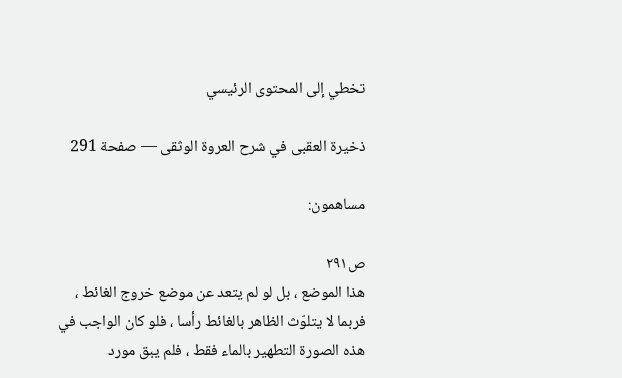تخطي إلى المحتوى الرئيسي

ذخيرة العقبى في شرح العروة الوثقى — صفحة 291

مساهمون:

ص٢٩١
هذا الموضع ، بل لو لم يتعد عن موضع خروج الغائط ، فربما لا يتلوّث الظاهر بالغائط رأسا ، فلو كان الواجب في هذه الصورة التطهير بالماء فقط ، فلم يبق مورد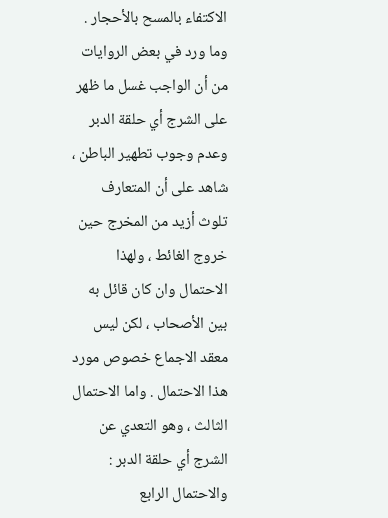الاكتفاء بالمسح بالأحجار . وما ورد في بعض الروايات من أن الواجب غسل ما ظهر على الشرج أي حلقة الدبر وعدم وجوب تطهير الباطن ، شاهد على أن المتعارف تلوث أزيد من المخرج حين خروج الغائط ، ولهذا الاحتمال وان كان قائل به بين الأصحاب ، لكن ليس معقد الاجماع خصوص مورد هذا الاحتمال . واما الاحتمال الثالث ، وهو التعدي عن الشرج أي حلقة الدبر : والاحتمال الرابع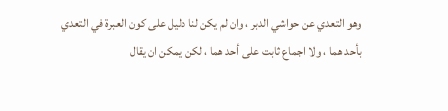وهو التعدي عن حواشي الدبر ، وان لم يكن لنا دليل على كون العبرة في التعدي بأحد هما ، ولا اجماع ثابت على أحد هما ، لكن يمكن ان يقال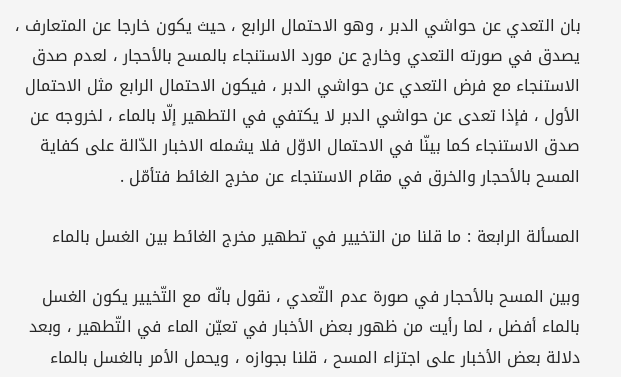بان التعدي عن حواشي الدبر ، وهو الاحتمال الرابع ، حيث يكون خارجا عن المتعارف ، يصدق في صورته التعدي وخارج عن مورد الاستنجاء بالمسح بالأحجار ، لعدم صدق الاستنجاء مع فرض التعدي عن حواشي الدبر ، فيكون الاحتمال الرابع مثل الاحتمال الأول ، فإذا تعدى عن حواشي الدبر لا يكتفي في التطهير إلّا بالماء ، لخروجه عن صدق الاستنجاء كما بينّا في الاحتمال الاوّل فلا يشمله الاخبار الدّالة على كفاية المسح بالأحجار والخرق في مقام الاستنجاء عن مخرج الغائط فتأمّل .

المسألة الرابعة : ما قلنا من التخيير في تطهير مخرج الغائط بين الغسل بالماء

وبين المسح بالأحجار في صورة عدم التّعدي ، نقول بانّه مع التّخيير يكون الغسل بالماء أفضل ، لما رأيت من ظهور بعض الأخبار في تعيّن الماء في التّطهير ، وبعد دلالة بعض الأخبار على اجتزاء المسح ، قلنا بجوازه ، ويحمل الأمر بالغسل بالماء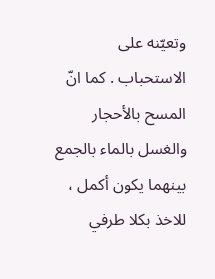وتعيّنه على الاستحباب . كما انّ المسح بالأحجار والغسل بالماء بالجمع بينهما يكون أكمل ، للاخذ بكلا طرفي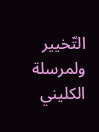التّخيير ولمرسلة الكليني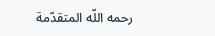رحمه اللّه المتقدّمة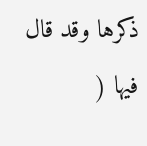ذكرها وقد قال فيها (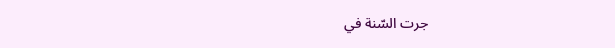جرت السّنة في